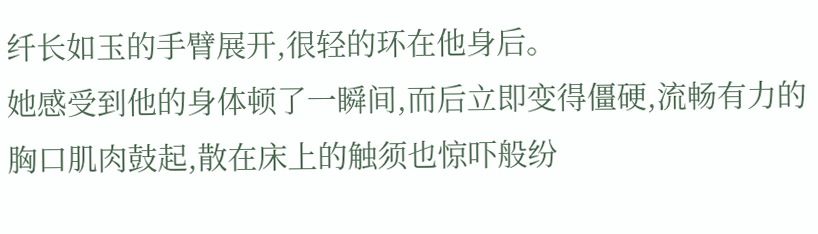纤长如玉的手臂展开,很轻的环在他身后。
她感受到他的身体顿了一瞬间,而后立即变得僵硬,流畅有力的胸口肌肉鼓起,散在床上的触须也惊吓般纷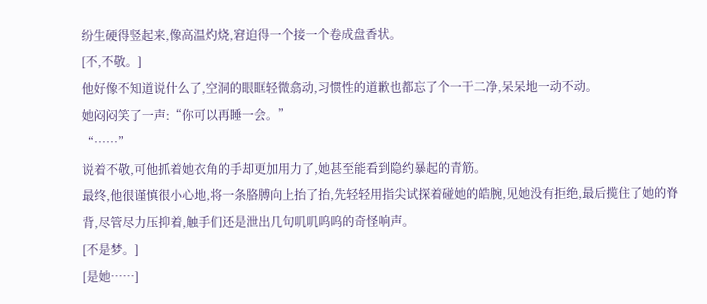纷生硬得竖起来,像高温灼烧,窘迫得一个接一个卷成盘香状。
[不,不敬。]
他好像不知道说什么了,空洞的眼眶轻微翕动,习惯性的道歉也都忘了个一干二净,呆呆地一动不动。
她闷闷笑了一声:“你可以再睡一会。”
“……”
说着不敬,可他抓着她衣角的手却更加用力了,她甚至能看到隐约暴起的青筋。
最终,他很谨慎很小心地,将一条胳膊向上抬了抬,先轻轻用指尖试探着碰她的皓腕,见她没有拒绝,最后揽住了她的脊背,尽管尽力压抑着,触手们还是泄出几句叽叽呜呜的奇怪响声。
[不是梦。]
[是她……]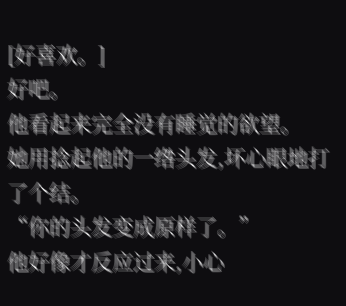[好喜欢。]
好吧。
他看起来完全没有睡觉的欲望。
她用捻起他的一绺头发,坏心眼地打了个结。
“你的头发变成原样了。”
他好像才反应过来,小心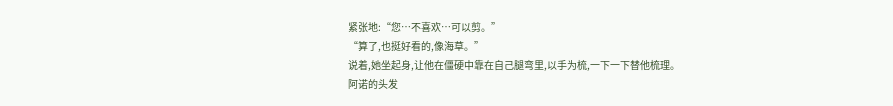紧张地:“您…不喜欢…可以剪。”
“算了,也挺好看的,像海草。”
说着,她坐起身,让他在僵硬中靠在自己腿弯里,以手为梳,一下一下替他梳理。
阿诺的头发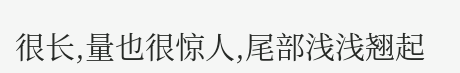很长,量也很惊人,尾部浅浅翘起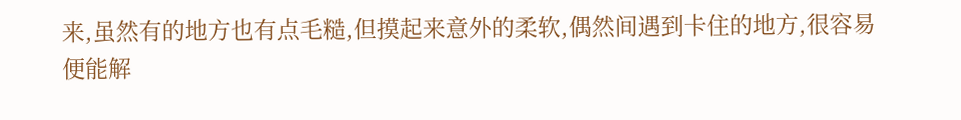来,虽然有的地方也有点毛糙,但摸起来意外的柔软,偶然间遇到卡住的地方,很容易便能解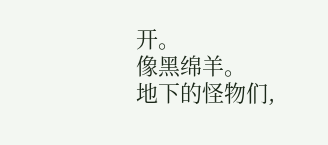开。
像黑绵羊。
地下的怪物们,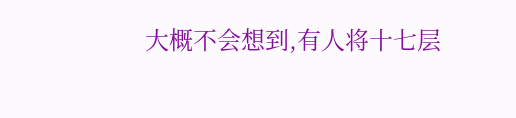大概不会想到,有人将十七层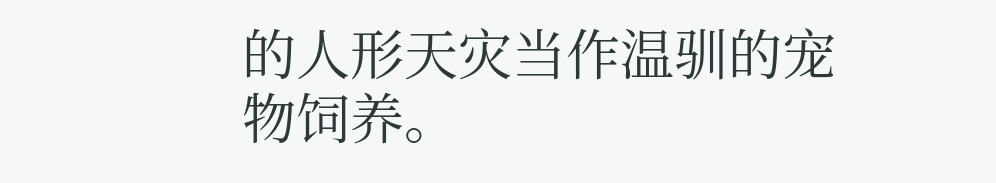的人形天灾当作温驯的宠物饲养。